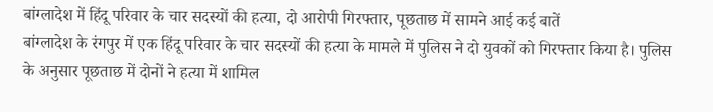बांग्लादेश में हिंदू परिवार के चार सदस्यों की हत्या, दो आरोपी गिरफ्तार, पूछताछ में सामने आई कई बातें
बांग्लादेश के रंगपुर में एक हिंदू परिवार के चार सदस्यों की हत्या के मामले में पुलिस ने दो युवकों को गिरफ्तार किया है। पुलिस के अनुसार पूछताछ में दोनों ने हत्या में शामिल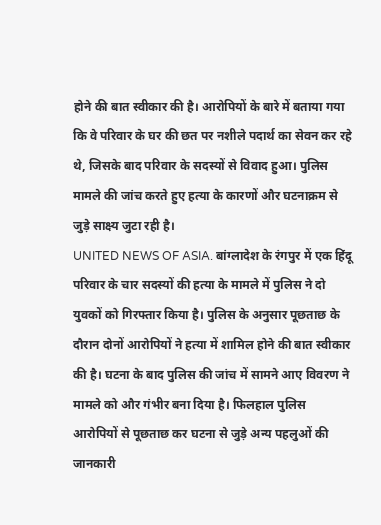होने की बात स्वीकार की है। आरोपियों के बारे में बताया गया कि वे परिवार के घर की छत पर नशीले पदार्थ का सेवन कर रहे थे, जिसके बाद परिवार के सदस्यों से विवाद हुआ। पुलिस मामले की जांच करते हुए हत्या के कारणों और घटनाक्रम से जुड़े साक्ष्य जुटा रही है।
UNITED NEWS OF ASIA. बांग्लादेश के रंगपुर में एक हिंदू परिवार के चार सदस्यों की हत्या के मामले में पुलिस ने दो युवकों को गिरफ्तार किया है। पुलिस के अनुसार पूछताछ के दौरान दोनों आरोपियों ने हत्या में शामिल होने की बात स्वीकार की है। घटना के बाद पुलिस की जांच में सामने आए विवरण ने मामले को और गंभीर बना दिया है। फिलहाल पुलिस आरोपियों से पूछताछ कर घटना से जुड़े अन्य पहलुओं की जानकारी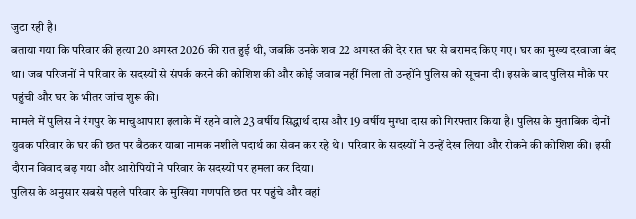जुटा रही है।
बताया गया कि परिवार की हत्या 20 अगस्त 2026 की रात हुई थी, जबकि उनके शव 22 अगस्त की देर रात घर से बरामद किए गए। घर का मुख्य दरवाजा बंद था। जब परिजनों ने परिवार के सदस्यों से संपर्क करने की कोशिश की और कोई जवाब नहीं मिला तो उन्होंने पुलिस को सूचना दी। इसके बाद पुलिस मौके पर पहुंची और घर के भीतर जांच शुरू की।
मामले में पुलिस ने रंगपुर के माचुआपारा इलाके में रहने वाले 23 वर्षीय सिद्धार्थ दास और 19 वर्षीय मुग्धा दास को गिरफ्तार किया है। पुलिस के मुताबिक दोनों युवक परिवार के घर की छत पर बैठकर याबा नामक नशीले पदार्थ का सेवन कर रहे थे। परिवार के सदस्यों ने उन्हें देख लिया और रोकने की कोशिश की। इसी दौरान विवाद बढ़ गया और आरोपियों ने परिवार के सदस्यों पर हमला कर दिया।
पुलिस के अनुसार सबसे पहले परिवार के मुखिया गणपति छत पर पहुंचे और वहां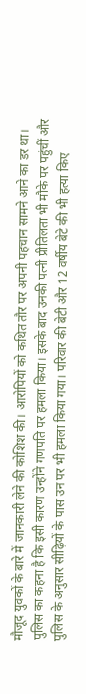मौजूद युवकों के बारे में जानकारी लेने की कोशिश की। आरोपियों को कथित तौर पर अपनी पहचान सामने आने का डर था। पुलिस का कहना है कि इसी कारण उन्होंने गणपति पर हमला किया। इसके बाद उनकी पत्नी प्रीतिलता भी मौके पर पहुंचीं और पुलिस के अनुसार सीढ़ियों के पास उन पर भी हमला किया गया। परिवार की बेटी और 12 वर्षीय बेटे की भी हत्या किए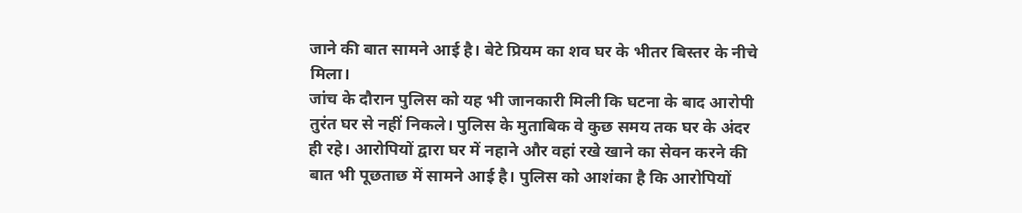जाने की बात सामने आई है। बेटे प्रियम का शव घर के भीतर बिस्तर के नीचे मिला।
जांच के दौरान पुलिस को यह भी जानकारी मिली कि घटना के बाद आरोपी तुरंत घर से नहीं निकले। पुलिस के मुताबिक वे कुछ समय तक घर के अंदर ही रहे। आरोपियों द्वारा घर में नहाने और वहां रखे खाने का सेवन करने की बात भी पूछताछ में सामने आई है। पुलिस को आशंका है कि आरोपियों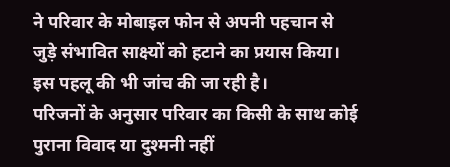ने परिवार के मोबाइल फोन से अपनी पहचान से जुड़े संभावित साक्ष्यों को हटाने का प्रयास किया। इस पहलू की भी जांच की जा रही है।
परिजनों के अनुसार परिवार का किसी के साथ कोई पुराना विवाद या दुश्मनी नहीं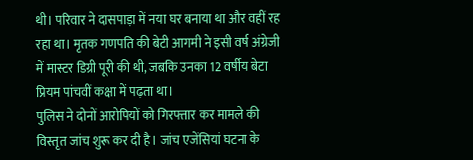थी। परिवार ने दासपाड़ा में नया घर बनाया था और वहीं रह रहा था। मृतक गणपति की बेटी आगमी ने इसी वर्ष अंग्रेजी में मास्टर डिग्री पूरी की थी, जबकि उनका 12 वर्षीय बेटा प्रियम पांचवीं कक्षा में पढ़ता था।
पुलिस ने दोनों आरोपियों को गिरफ्तार कर मामले की विस्तृत जांच शुरू कर दी है। जांच एजेंसियां घटना के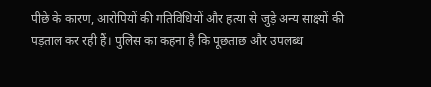पीछे के कारण, आरोपियों की गतिविधियों और हत्या से जुड़े अन्य साक्ष्यों की पड़ताल कर रही हैं। पुलिस का कहना है कि पूछताछ और उपलब्ध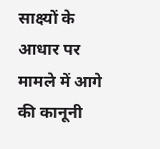साक्ष्यों के आधार पर मामले में आगे की कानूनी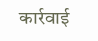कार्रवाई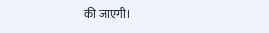की जाएगी।